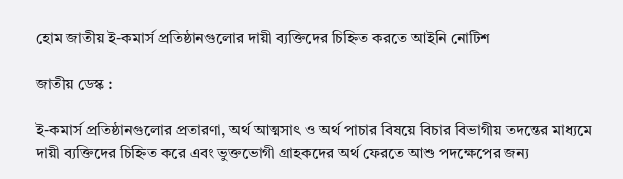হোম জাতীয় ই-কমার্স প্রতিষ্ঠানগুলোর দায়ী ব্যক্তিদের চিহ্নিত করতে আইনি নোটিশ

জাতীয় ডেস্ক :

ই-কমার্স প্রতিষ্ঠানগুলোর প্রতারণা, অর্থ আত্মসাৎ ও অর্থ পাচার বিষয়ে বিচার বিভাগীয় তদন্তের মাধ্যমে দায়ী ব্যক্তিদের চিহ্নিত করে এবং ভুক্তভোগী গ্রাহকদের অর্থ ফেরতে আশু পদক্ষেপের জন্য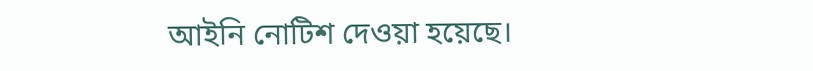আইনি নোটিশ দেওয়া হয়েছে।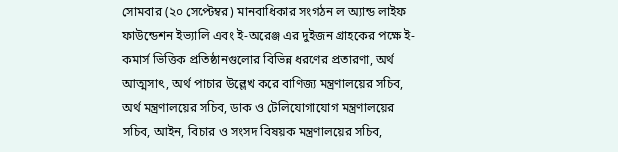সোমবার (২০ সেপ্টেম্বর) মানবাধিকার সংগঠন ল অ্যান্ড লাইফ ফাউন্ডেশন ইভ্যালি এবং ই-অরেঞ্জ এর দুইজন গ্রাহকের পক্ষে ই-কমার্স ভিত্তিক প্রতিষ্ঠানগুলোর বিভিন্ন ধরণের প্রতারণা, অর্থ আত্মসাৎ, অর্থ পাচার উল্লেখ করে বাণিজ্য মন্ত্রণালয়ের সচিব, অর্থ মন্ত্রণালয়ের সচিব, ডাক ও টেলিযোগাযোগ মন্ত্রণালয়ের সচিব, আইন, বিচার ও সংসদ বিষয়ক মন্ত্রণালয়ের সচিব,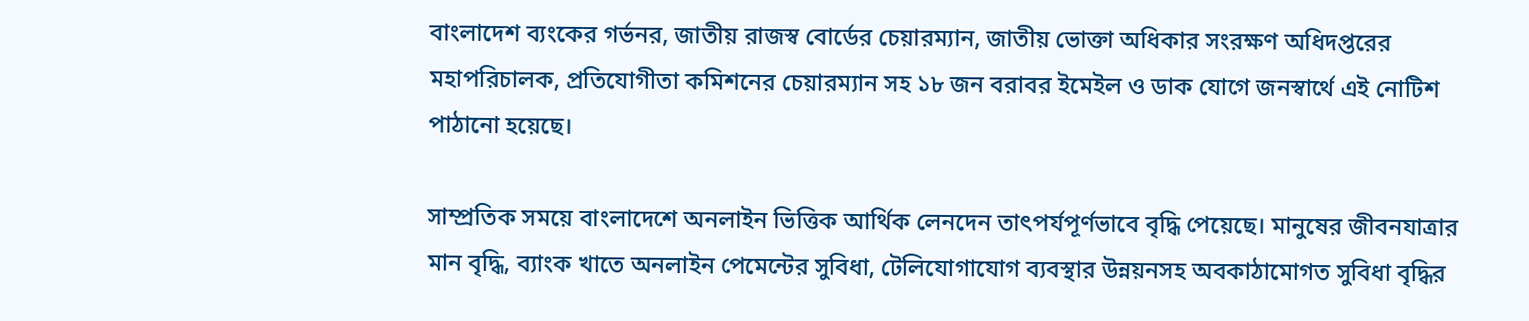বাংলাদেশ ব্যংকের গর্ভনর, জাতীয় রাজস্ব বোর্ডের চেয়ারম্যান, জাতীয় ভোক্তা অধিকার সংরক্ষণ অধিদপ্তরের মহাপরিচালক, প্রতিযোগীতা কমিশনের চেয়ারম্যান সহ ১৮ জন বরাবর ইমেইল ও ডাক যোগে জনস্বার্থে এই নোটিশ পাঠানো হয়েছে।

সাম্প্রতিক সময়ে বাংলাদেশে অনলাইন ভিত্তিক আর্থিক লেনদেন তাৎপর্যপূর্ণভাবে বৃদ্ধি পেয়েছে। মানুষের জীবনযাত্রার মান বৃদ্ধি, ব্যাংক খাতে অনলাইন পেমেন্টের সুবিধা, টেলিযোগাযোগ ব্যবস্থার উন্নয়নসহ অবকাঠামোগত সুবিধা বৃদ্ধির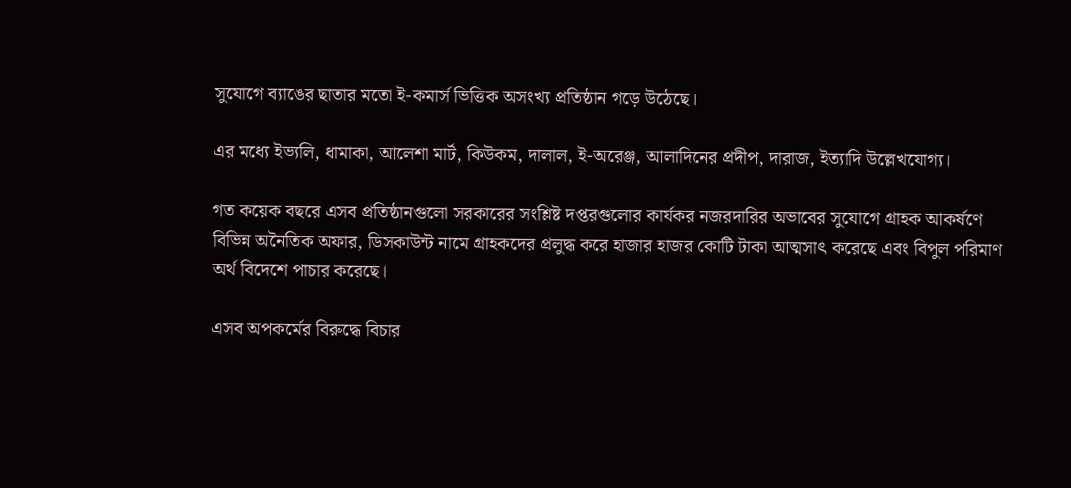সুযোগে ব্যাঙের ছাতার মতো ই-কমার্স ভিত্তিক অসংখ্য প্রতিষ্ঠান গড়ে উঠেছে।

এর মধ্যে ইভ্যলি, ধামাকা, আলেশা মার্ট, কিউকম, দালাল, ই-অরেঞ্জ, আলাদিনের প্রদীপ, দারাজ, ইত্যাদি উল্লেখযোগ্য।

গত কয়েক বছরে এসব প্রতিষ্ঠানগুলো সরকারের সংশ্লিষ্ট দপ্তরগুলোর কার্যকর নজরদারির অভাবের সুযোগে গ্রাহক আকর্ষণে বিভিন্ন অনৈতিক অফার, ডিসকাউন্ট নামে গ্রাহকদের প্রলুদ্ধ করে হাজার হাজর কোটি টাকা আত্মসাৎ করেছে এবং বিপুল পরিমাণ অর্থ বিদেশে পাচার করেছে।

এসব অপকর্মের বিরুদ্ধে বিচার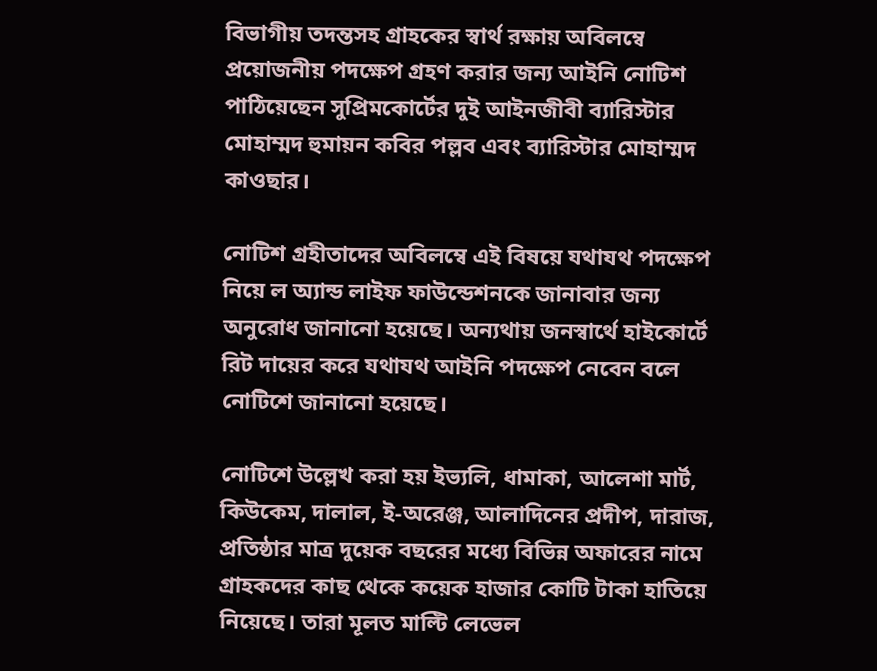বিভাগীয় তদন্তসহ গ্রাহকের স্বার্থ রক্ষায় অবিলম্বে প্রয়োজনীয় পদক্ষেপ গ্রহণ করার জন্য আইনি নোটিশ পাঠিয়েছেন সুপ্রিমকোর্টের দুই আইনজীবী ব্যারিস্টার মোহাম্মদ হুমায়ন কবির পল্লব এবং ব্যারিস্টার মোহাম্মদ কাওছার।

নোটিশ গ্রহীতাদের অবিলম্বে এই বিষয়ে যথাযথ পদক্ষেপ নিয়ে ল অ্যান্ড লাইফ ফাউন্ডেশনকে জানাবার জন্য অনুরোধ জানানো হয়েছে। অন্যথায় জনস্বার্থে হাইকোর্টে রিট দায়ের করে যথাযথ আইনি পদক্ষেপ নেবেন বলে নোটিশে জানানো হয়েছে।

নোটিশে উল্লেখ করা হয় ইভ্যলি, ধামাকা, আলেশা মার্ট, কিউকেম, দালাল, ই-অরেঞ্জ, আলাদিনের প্রদীপ, দারাজ, প্রতিষ্ঠার মাত্র দুয়েক বছরের মধ্যে বিভিন্ন অফারের নামে গ্রাহকদের কাছ থেকে কয়েক হাজার কোটি টাকা হাতিয়ে নিয়েছে। তারা মূলত মাল্টি লেভেল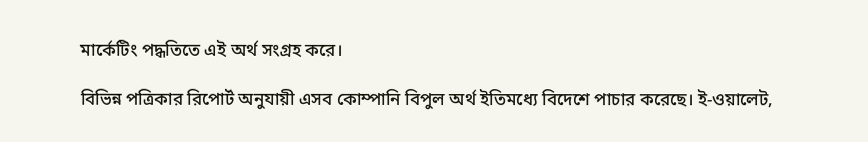মার্কেটিং পদ্ধতিতে এই অর্থ সংগ্রহ করে।

বিভিন্ন পত্রিকার রিপোর্ট অনুযায়ী এসব কোম্পানি বিপুল অর্থ ইতিমধ্যে বিদেশে পাচার করেছে। ই-ওয়ালেট,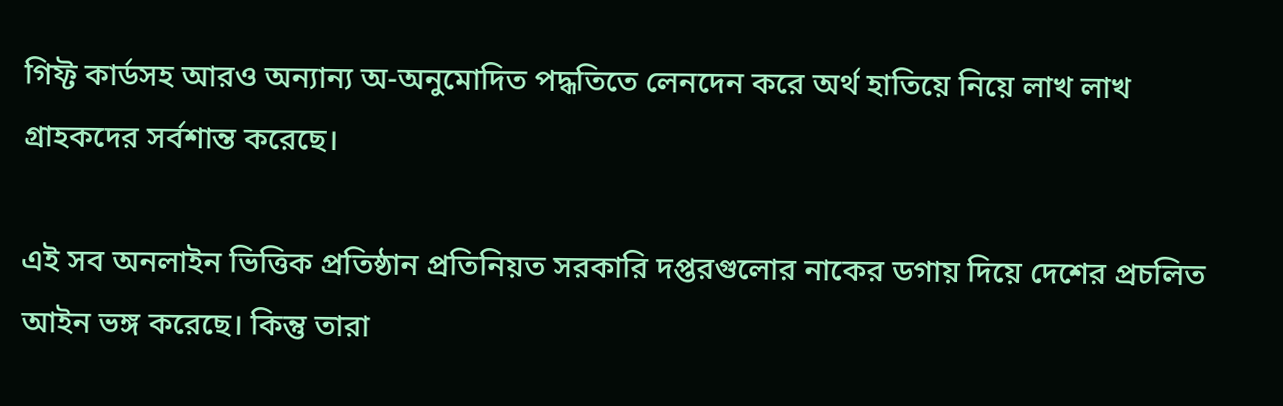গিফ্ট কার্ডসহ আরও অন্যান্য অ-অনুমোদিত পদ্ধতিতে লেনদেন করে অর্থ হাতিয়ে নিয়ে লাখ লাখ গ্রাহকদের সর্বশান্ত করেছে।

এই সব অনলাইন ভিত্তিক প্রতিষ্ঠান প্রতিনিয়ত সরকারি দপ্তরগুলোর নাকের ডগায় দিয়ে দেশের প্রচলিত আইন ভঙ্গ করেছে। কিন্তু তারা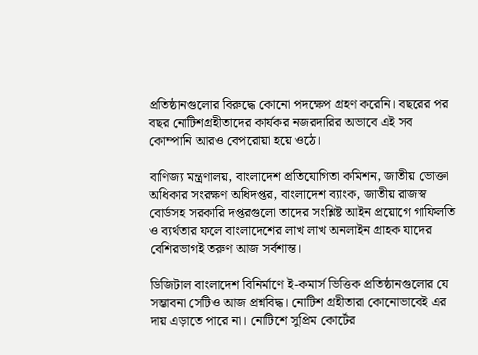প্রতিষ্ঠানগুলোর বিরুদ্ধে কোনো পদক্ষেপ গ্রহণ করেনি। বছরের পর বছর নোটিশগ্রহীতাদের কার্যকর নজরদারির অভাবে এই সব কোম্পানি আরও বেপরোয়া হয়ে ওঠে।

বাণিজ্য মন্ত্রণালয়, বাংলাদেশ প্রতিযোগিতা কমিশন, জাতীয় ভোক্তা অধিকার সংরক্ষণ অধিদপ্তর, বাংলাদেশ ব্যাংক, জাতীয় রাজস্ব বোর্ডসহ সরকারি দপ্তরগুলো তাদের সংশ্লিষ্ট আইন প্রয়োগে গাফিলতি ও ব্যর্থতার ফলে বাংলাদেশের লাখ লাখ অনলাইন গ্রাহক যাদের বেশিরভাগই তরুণ আজ সর্বশান্ত।

ডিজিটাল বাংলাদেশ বিনির্মাণে ই-কমার্স ভিত্তিক প্রতিষ্ঠানগুলোর যে সম্ভাবনা সেটিও আজ প্রশ্নবিদ্ধ। নোটিশ গ্রহীতারা কোনোভাবেই এর দায় এড়াতে পারে না। নোটিশে সুপ্রিম কোর্টের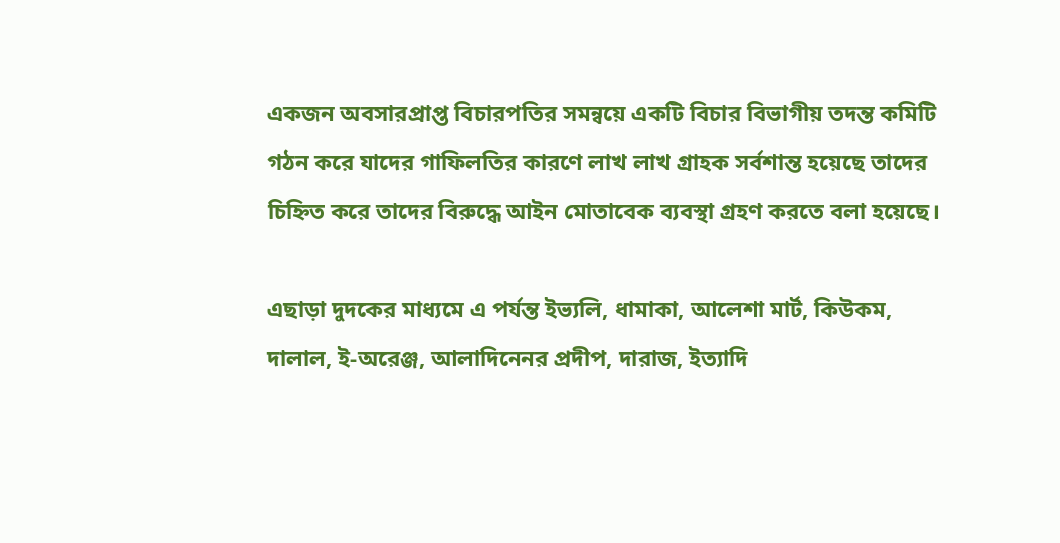একজন অবসারপ্রাপ্ত বিচারপতির সমন্বয়ে একটি বিচার বিভাগীয় তদন্ত কমিটি গঠন করে যাদের গাফিলতির কারণে লাখ লাখ গ্রাহক সর্বশান্ত হয়েছে তাদের চিহ্নিত করে তাদের বিরুদ্ধে আইন মোতাবেক ব্যবস্থা গ্রহণ করতে বলা হয়েছে।

এছাড়া দুদকের মাধ্যমে এ পর্যন্ত ইভ্যলি, ধামাকা, আলেশা মার্ট, কিউকম, দালাল, ই-অরেঞ্জ, আলাদিনেনর প্রদীপ, দারাজ, ইত্যাদি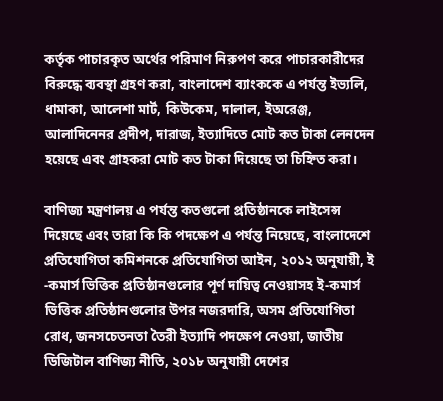কর্তৃক পাচারকৃত অর্থের পরিমাণ নিরুপণ করে পাচারকারীদের বিরুদ্ধে ব্যবস্থা গ্রহণ করা, বাংলাদেশ ব্যাংককে এ পর্যন্ত ইভ্যলি, ধামাকা, আলেশা মার্ট, কিউকেম, দালাল, ইঅরেঞ্জ, আলাদিনেনর প্রদীপ, দারাজ, ইত্যাদিতে মোট কত টাকা লেনদেন হয়েছে এবং গ্রাহকরা মোট কত টাকা দিয়েছে তা চিহ্নিত করা।

বাণিজ্য মন্ত্রণালয় এ পর্যন্ত কতগুলো প্রতিষ্ঠানকে লাইসেন্স দিয়েছে এবং তারা কি কি পদক্ষেপ এ পর্যন্ত নিয়েছে, বাংলাদেশে প্রতিযোগিতা কমিশনকে প্রতিযোগিতা আইন, ২০১২ অনুযায়ী, ই -কমার্স ভিত্তিক প্রতিষ্ঠানগুলোর পূর্ণ দায়িত্ব নেওয়াসহ ই-কমার্স ভিত্তিক প্রতিষ্ঠানগুলোর উপর নজরদারি, অসম প্রতিযোগিতা রোধ, জনসচেতনতা তৈরী ইত্যাদি পদক্ষেপ নেওয়া, জাতীয় ডিজিটাল বাণিজ্য নীতি, ২০১৮ অনুযায়ী দেশের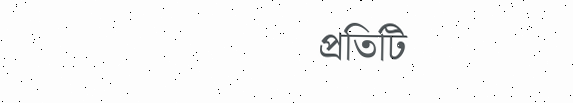প্রতিটি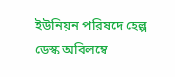ইউনিয়ন পরিষদে হেল্প ডেস্ক অবিলম্বে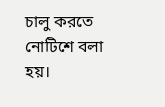চালু করতে নোটিশে বলা হয়।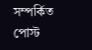সম্পর্কিত পোস্ট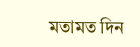মতামত দিন